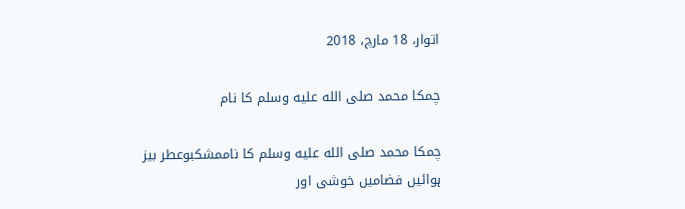اتوار، 18 مارچ، 2018

چمکا محمد صلى الله عليه وسلم کا نام

چمکا محمد صلى الله عليه وسلم کا ناممشکبوعطر بیز ہوائیں فضامیں خوشی اور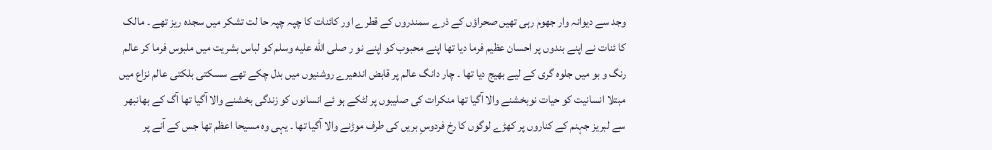وجد سے دیوانہ وار جھوم رہی تھیں صحراؤں کے ذرے سمندروں کے قطرے اور کائنات کا چپہ چپہ حا لت تشکر میں سجدہ ریز تھے ۔ مالک کا ئنات نے اپنے بندوں پر احسان عظیم فرما دیا تھا اپنے محبوب کو اپنے نو ر صلى الله عليه وسلم کو لباس بشریت میں ملبوس فرما کر عالم رنگ و بو میں جلوہ گری کے لیے بھیج دیا تھا ۔ چار دانگ عالم پر قابض اندھیرے روشنیوں میں بدل چکے تھے سسکتی بلکتی عالم نزاع میں مبتلا انسانیت کو حیات نوبخشنے والا آگیا تھا منکرات کی صلیبوں پر لٹکے ہو ئے انسانوں کو زندگی بخشنے والا آگیا تھا آگ کے بھانبھر سے لبریز جہنم کے کناروں پر کھڑے لوگوں کا رخ فردوسِ بریں کی طرف موڑنے والا آگیا تھا ۔ یہی وہ مسیحا اعظم تھا جس کے آنے پر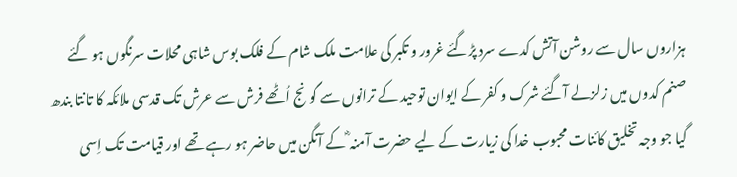ہزاروں سال سے روشن آتش کدے سرد پڑگئے غرور و تکبر کی علامت ملک شام کے فلک بوس شاہی محلات سرنگوں ہو گئے صنم کدوں میں زلزلے آگئے شرک و کفر کے ایوان توحید کے ترانوں سے گونج اُٹھے فرش سے عرش تک قدسی ملائکہ کا تانتا بندھ گیا جو وجہ تخلیق کائنات محبوب خدا کی زیارت کے لیے حضرت آمنہ ؓ کے آنگن میں حاضر ہو رہے تھے اور قیامت تک اِسی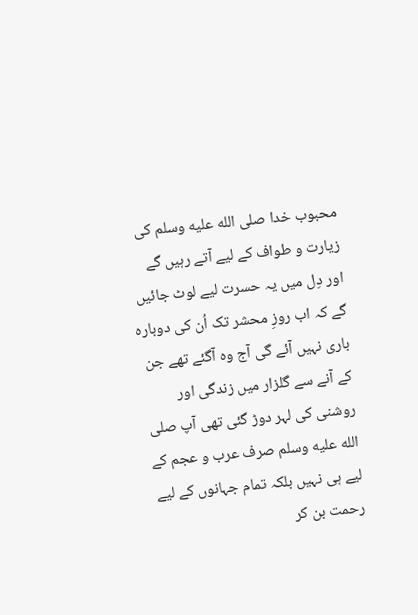محبوب خدا صلى الله عليه وسلم کی زیارت و طواف کے لیے آتے رہیں گے اور دِل میں یہ حسرت لیے لوٹ جائیں گے کہ اب روزِ محشر تک اُن کی دوبارہ باری نہیں آئے گی آج وہ آگئے تھے جن کے آنے سے گلزار میں زندگی اور روشنی کی لہر دوڑ گئی تھی آپ صلى الله عليه وسلم صرف عرب و عجم کے لیے ہی نہیں بلکہ تمام جہانوں کے لیے رحمت بن کر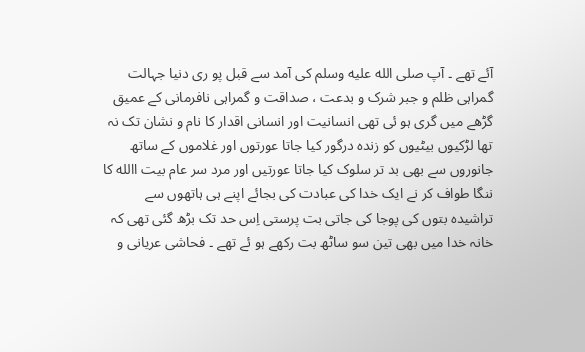آئے تھے ۔ آپ صلى الله عليه وسلم کی آمد سے قبل پو ری دنیا جہالت گمراہی ظلم و جبر شرک و بدعت ، صداقت و گمراہی نافرمانی کے عمیق گڑھے میں گری ہو ئی تھی انسانیت اور انسانی اقدار کا نام و نشان تک نہ تھا لڑکیوں بیٹیوں کو زندہ درگور کیا جاتا عورتوں اور غلاموں کے ساتھ جانوروں سے بھی بد تر سلوک کیا جاتا عورتیں اور مرد سر عام بیت االله کا ننگا طواف کر نے ایک خدا کی عبادت کی بجائے اپنے ہی ہاتھوں سے تراشیدہ بتوں کی پوجا کی جاتی بت پرستی اِس حد تک بڑھ گئی تھی کہ خانہ خدا میں بھی تین سو ساٹھ بت رکھے ہو ئے تھے ۔ فحاشی عریانی و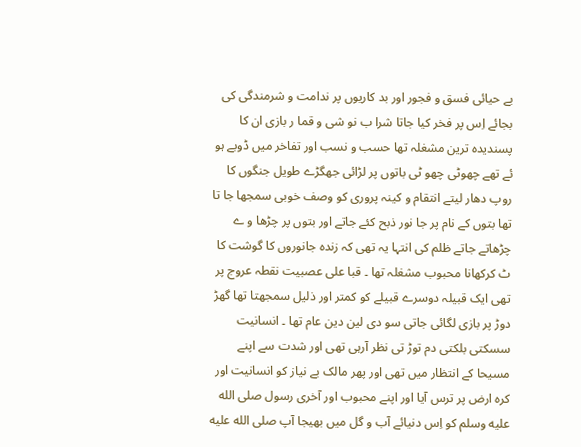بے حیائی فسق و فجور اور بد کاریوں پر ندامت و شرمندگی کی بجائے اِس پر فخر کیا جاتا شرا ب نو شی و قما ر بازی ان کا پسندیدہ ترین مشغلہ تھا حسب و نسب اور تفاخر میں ڈوبے ہو ئے تھے چھوٹی چھو ٹی باتوں پر لڑائی جھگڑے طویل جنگوں کا روپ دھار لیتے انتقام و کینہ پروری کو وصف خوبی سمجھا جا تا تھا بتوں کے نام پر جا نور ذبح کئے جاتے اور بتوں پر چڑھا و ے چڑھاتے جاتے ظلم کی انتہا یہ تھی کہ زندہ جانوروں کا گوشت کا ٹ کرکھانا محبوب مشغلہ تھا ۔ قبا علی عصبیت نقطہ عروج پر تھی ایک قبیلہ دوسرے قبیلے کو کمتر اور ذلیل سمجھتا تھا گھڑ دوڑ پر بازی لگائی جاتی سو دی لین دین عام تھا ۔ انسانیت سسکتی بلکتی دم توڑ تی نظر آرہی تھی اور شدت سے اپنے مسیحا کے انتظار میں تھی اور پھر مالک بے نیاز کو انسانیت اور کرہ ارض پر ترس آیا اور اپنے محبوب اور آخری رسول صلى الله عليه وسلم کو اِس دنیائے آب و گل میں بھیجا آپ صلى الله عليه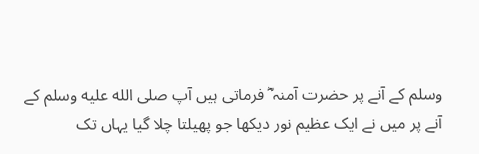وسلم کے آنے پر حضرت آمنہ ؓ فرماتی ہیں آپ صلى الله عليه وسلم کے آنے پر میں نے ایک عظیم نور دیکھا جو پھیلتا چلا گیا یہاں تک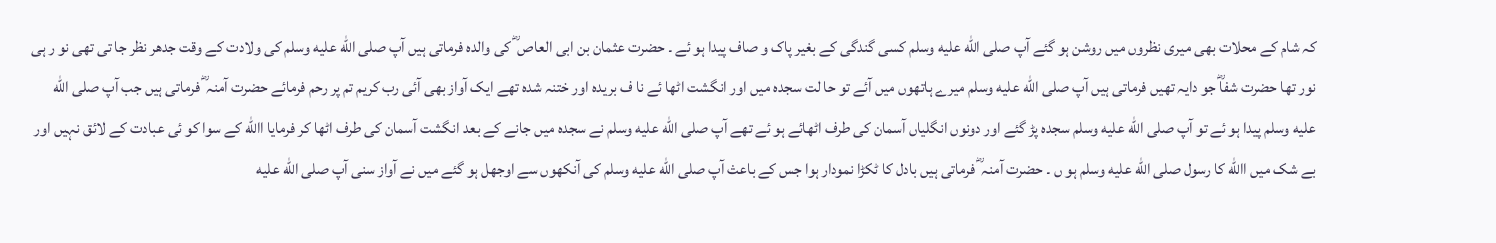کہ شام کے محلات بھی میری نظروں میں روشن ہو گئے آپ صلى الله عليه وسلم کسی گندگی کے بغیر پاک و صاف پیدا ہو ئے ۔ حضرت عثمان بن ابی العاص ؓ کی والدہ فرماتی ہیں آپ صلى الله عليه وسلم کی ولادت کے وقت جدھر نظر جا تی تھی نو ر ہی نور تھا حضرت شفاؓ جو دایہ تھیں فرماتی ہیں آپ صلى الله عليه وسلم میرے ہاتھوں میں آئے تو حا لت سجدہ میں اور انگشت اٹھا ئے نا ف بریدہ اور ختنہ شدہ تھے ایک آواز بھی آئی رب کریم تم پر رحم فرمائے حضرت آمنہ ؓ فرماتی ہیں جب آپ صلى الله عليه وسلم پیدا ہو ئے تو آپ صلى الله عليه وسلم سجدہ پڑ گئے اور دونوں انگلیاں آسمان کی طرف اٹھائے ہو ئے تھے آپ صلى الله عليه وسلم نے سجدہ میں جانے کے بعد انگشت آسمان کی طرف اٹھا کر فرمایا االله کے سوا کو ئی عبادت کے لائق نہیں اور بے شک میں االله کا رسول صلى الله عليه وسلم ہو ں ۔ حضرت آمنہ ؓ فرماتی ہیں بادل کا ٹکڑا نمودار ہوا جس کے باعث آپ صلى الله عليه وسلم کی آنکھوں سے اوجھل ہو گئے میں نے آواز سنی آپ صلى الله عليه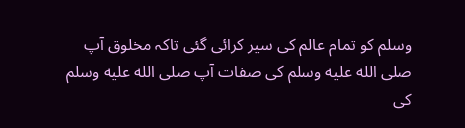وسلم کو تمام عالم کی سیر کرائی گئی تاکہ مخلوق آپ صلى الله عليه وسلم کی صفات آپ صلى الله عليه وسلم کی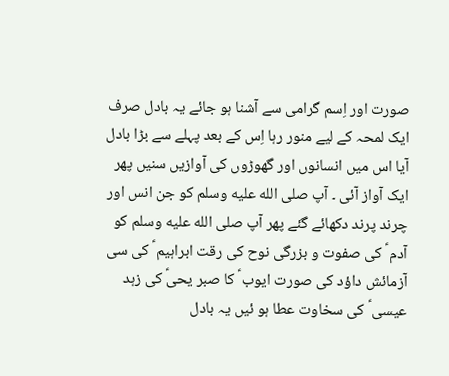صورت اور اِسم گرامی سے آشنا ہو جائے یہ بادل صرف ایک لمحہ کے لیے منور رہا اِس کے بعد پہلے سے بڑا بادل آیا اس میں انسانوں اور گھوڑوں کی آوازیں سنیں پھر ایک آواز آئی ۔ آپ صلى الله عليه وسلم کو جن انس اور چرند پرند دکھائے گئے پھر آپ صلى الله عليه وسلم کو آدم ؑ کی صفوت و بزرگی نوح کی رقت ابراہیم ؑ کی سی آزمائش داؤد کی صورت ایوب ؑ کا صبر یحیؑ کی زہد عیسی ؑ کی سخاوت عطا ہو ئیں یہ بادل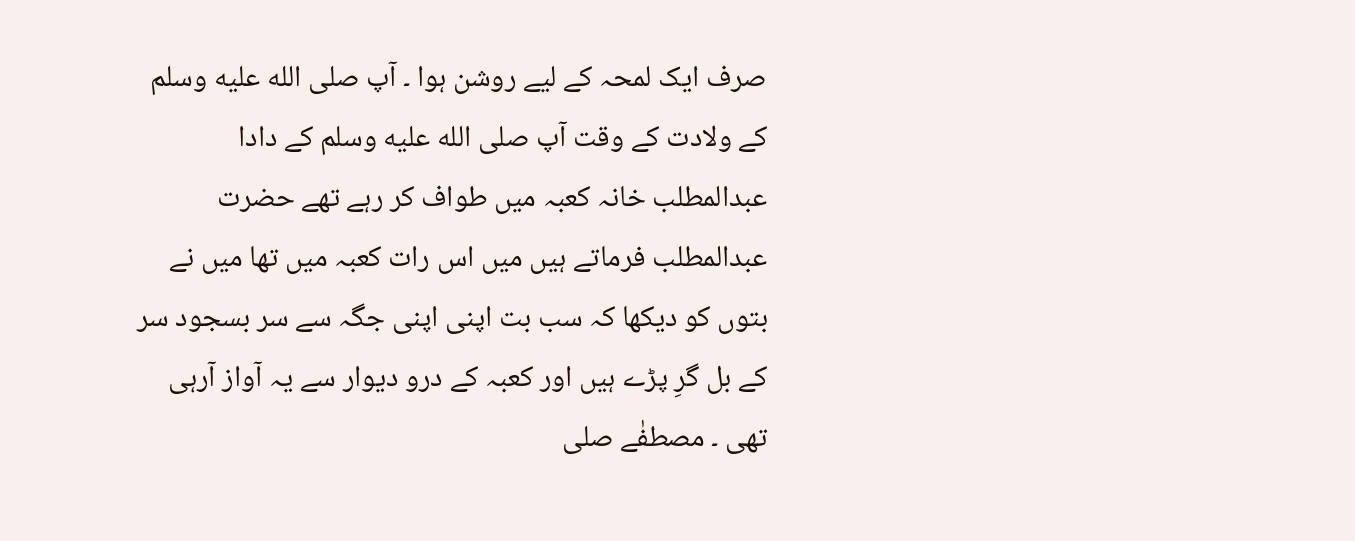صرف ایک لمحہ کے لیے روشن ہوا ۔ آپ صلى الله عليه وسلم کے ولادت کے وقت آپ صلى الله عليه وسلم کے دادا عبدالمطلب خانہ کعبہ میں طواف کر رہے تھے حضرت عبدالمطلب فرماتے ہیں میں اس رات کعبہ میں تھا میں نے بتوں کو دیکھا کہ سب بت اپنی اپنی جگہ سے سر بسجود سر کے بل گرِ پڑے ہیں اور کعبہ کے درو دیوار سے یہ آواز آرہی تھی ۔ مصطفٰے صلى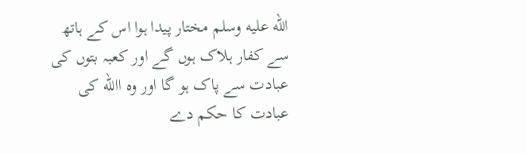الله عليه وسلم مختار پیدا ہوا اس کے ہاتھ سے کفار ہلاک ہوں گے اور کعبہ بتوں کی عبادت سے پاک ہو گا اور وہ االله کی عبادت کا حکم دے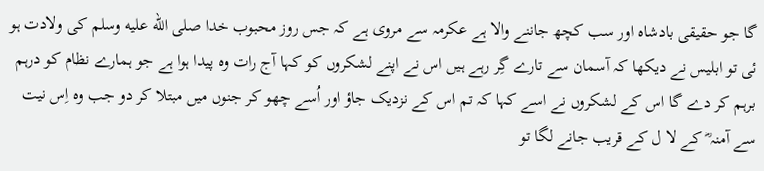گا جو حقیقی بادشاہ اور سب کچھ جاننے والا ہے عکرمہ سے مروی ہے کہ جس روز محبوب خدا صلى الله عليه وسلم کی ولادت ہو ئی تو ابلیس نے دیکھا کہ آسمان سے تارے گِر رہے ہیں اس نے اپنے لشکروں کو کہا آج رات وہ پیدا ہوا ہے جو ہمارے نظام کو درہم برہم کر دے گا اس کے لشکروں نے اسے کہا کہ تم اس کے نزدیک جاؤ اور اُسے چھو کر جنوں میں مبتلا کر دو جب وہ اِس نیت سے آمنہ ؓ کے لا ل کے قریب جانے لگا تو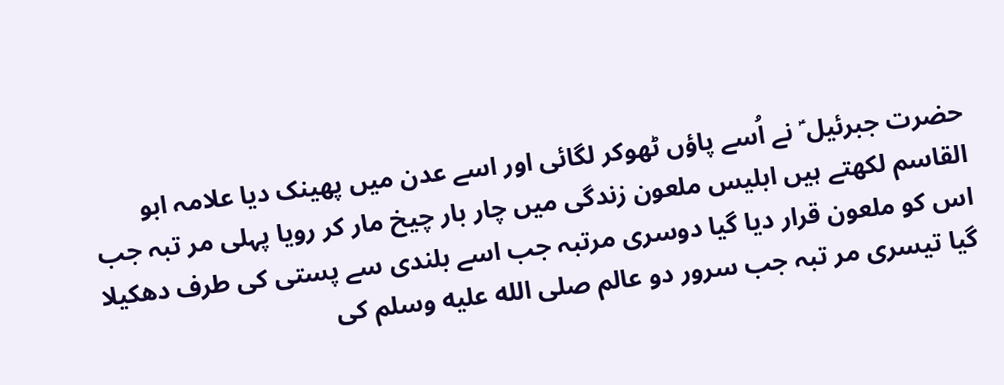حضرت جبرئیل ؑ نے اُسے پاؤں ٹھوکر لگائی اور اسے عدن میں پھینک دیا علامہ ابو القاسم لکھتے ہیں ابلیس ملعون زندگی میں چار بار چیخ مار کر رویا پہلی مر تبہ جب اس کو ملعون قرار دیا گیا دوسری مرتبہ جب اسے بلندی سے پستی کی طرف دھکیلا گیا تیسری مر تبہ جب سرور دو عالم صلى الله عليه وسلم کی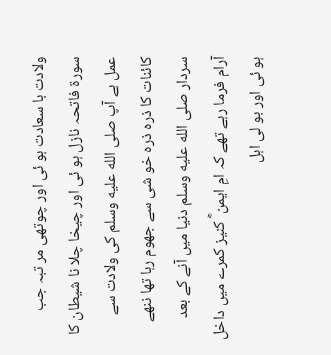ولادت با سعادت ہو ئی اور چوتھی مر تبہ جب سورۃ فاتحہ نازل ہو ئی اور چیخا چلا نا شیطان کا عمل ہے آپ صلى الله عليه وسلم کی ولادت سے کائنات کا ذرہ ذرہ خو شی سے جھوم رہا تھا ننھے سردار صلى الله عليه وسلم دنیا میں آنے کے بعد آرام فرما رہے تھے کہ امِ ایمن ؓ کنیز کمرے میں داخل ہو ئی اور بو لی اہل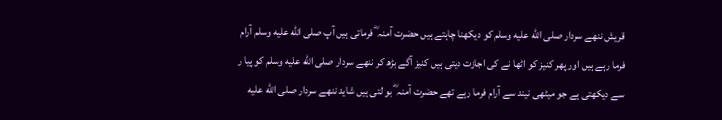قریش ننھے سردار صلى الله عليه وسلم کو دیکھنا چاہتے ہیں حضرت آمنہ ؓ فرماتی ہیں آپ صلى الله عليه وسلم آرام فرما رہے ہیں اور پھر کنیز کو اٹھا نے کی اجازت دیتی ہیں کنیز آگے بڑھ کر ننھے سردار صلى الله عليه وسلم کو پیا ر سے دیکھتی ہے جو میٹھی نیند سے آرام فرما رہے تھے حضرت آمنہ ؓ بو لتی ہیں شاید ننھے سردار صلى الله عليه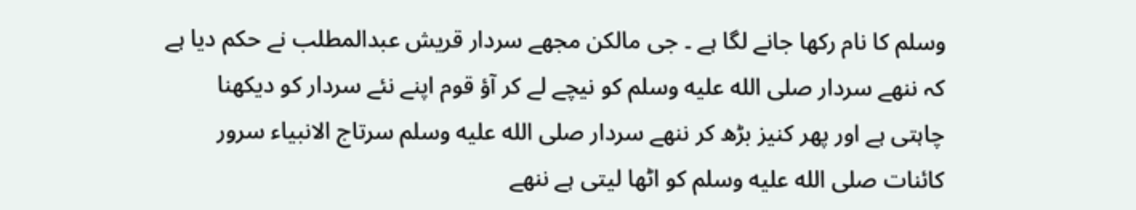وسلم کا نام رکھا جانے لگا ہے ۔ جی مالکن مجھے سردار قریش عبدالمطلب نے حکم دیا ہے کہ ننھے سردار صلى الله عليه وسلم کو نیچے لے کر آؤ قوم اپنے نئے سردار کو دیکھنا چاہتی ہے اور پھر کنیز بڑھ کر ننھے سردار صلى الله عليه وسلم سرتاج الانبیاء سرور کائنات صلى الله عليه وسلم کو اٹھا لیتی ہے ننھے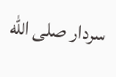سردار صلى الله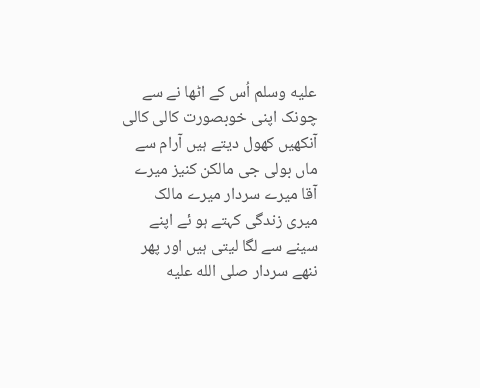عليه وسلم اُس کے اٹھا نے سے چونک اپنی خوبصورت کالی کالی آنکھیں کھول دیتے ہیں آرام سے ماں بولی جی مالکن کنیز میرے آقا میرے سردار میرے مالک میری زندگی کہتے ہو ئے اپنے سینے سے لگا لیتی ہیں اور پھر ننھے سردار صلى الله عليه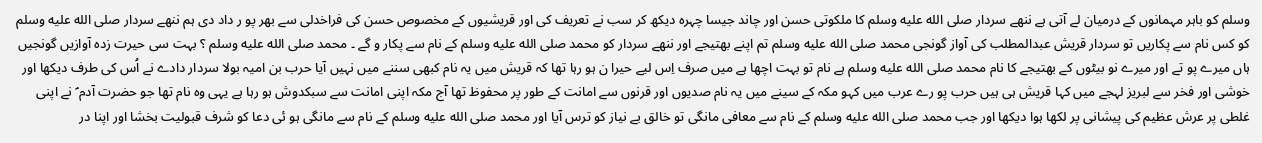وسلم کو باہر مہمانوں کے درمیان لے آتی ہے ننھے سردار صلى الله عليه وسلم کا ملکوتی حسن اور چاند جیسا چہرہ دیکھ کر سب نے تعریف کی اور قریشیوں کے مخصوص حسن کی فراخدلی سے بھر پو ر داد دی ہم ننھے سردار صلى الله عليه وسلم کو کس نام سے پکاریں تو سردار قریش عبدالمطلب کی آواز گونجی محمد صلى الله عليه وسلم تم اپنے بھتیجے اور ننھے سردار کو محمد صلى الله عليه وسلم کے نام سے پکار و گے ۔ محمد صلى الله عليه وسلم ؟ بہت سی حیرت زدہ آوازیں گونجیں ہاں میرے پو تے اور میرے نو بیٹوں کے بھتیجے کا نام محمد صلى الله عليه وسلم ہے نام تو بہت اچھا ہے میں صرف اِس لیے حیرا ن ہو رہا تھا کہ قریش میں یہ نام کبھی سننے میں نہیں آیا حرب بن امیہ بولا سردار دادے نے اُس کی طرف دیکھا اور خوشی اور فخر سے لبریز لہجے میں کہا قریش ہی ہیں حرب پو رے عرب میں کہو مکہ کے سینے میں یہ نام صدیوں اور قرنوں سے امانت کے طور پر محفوظ تھا آج مکہ اپنی امانت سے سبکدوش ہو رہا ہے یہی وہ نام تھا جو حضرت آدم ؑ نے اپنی غلطی پر عرش عظیم کی پیشانی پر لکھا ہوا دیکھا اور جب محمد صلى الله عليه وسلم کے نام سے معافی مانگی تو خالق بے نیاز کو ترس آیا اور محمد صلى الله عليه وسلم کے نام سے مانگی ہو ئی دعا کو شرف قبولیت بخشا اور اپنا در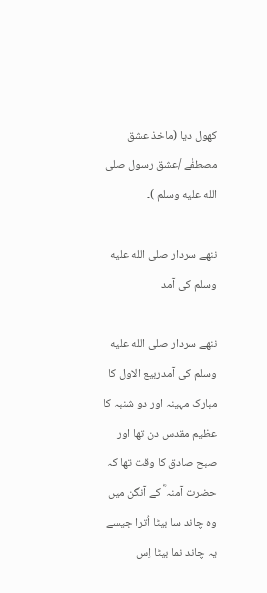کھول دیا (ماخذ عشق مصطفٰے /عشق رسول صلى الله عليه وسلم )۔

ننھے سردار صلى الله عليه وسلم کی آمد

ننھے سردار صلى الله عليه وسلم کی آمدربیع الاول کا مبارک مہینہ اور دو شنبہ کا عظیم مقدس دن تھا اور صبح صادق کا وقت تھا کہ حضرت آمنہ ؓ کے آنگن میں وہ چاند سا بیٹا اُترا جیسے یہ چاند نما بیٹا اِس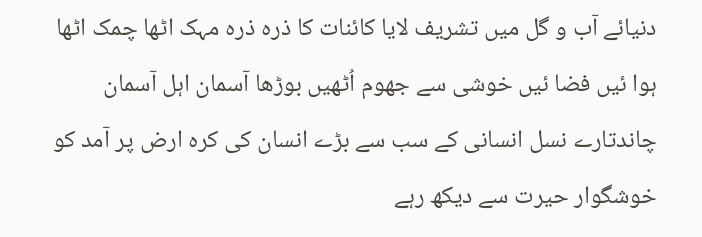دنیائے آب و گل میں تشریف لایا کائنات کا ذرہ ذرہ مہک اٹھا چمک اٹھا ہوا ئیں فضا ئیں خوشی سے جھوم اُٹھیں بوڑھا آسمان اہل آسمان چاندتارے نسل انسانی کے سب سے بڑے انسان کی کرہ ارض پر آمد کو خوشگوار حیرت سے دیکھ رہے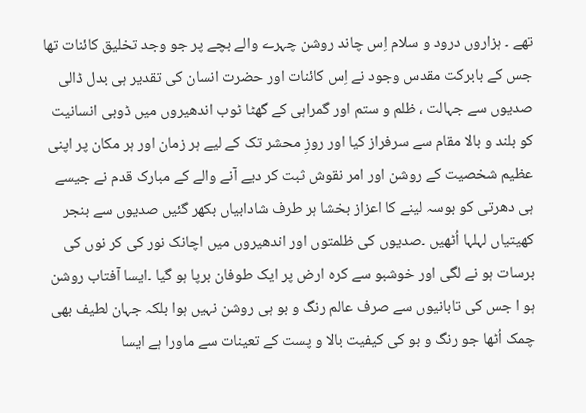تھے ۔ ہزاروں درود و سلام اِس چاند روشن چہرے والے بچے پر جو وجد تخلیق کائنات تھا جس کے بابرکت مقدس وجود نے اِس کائنات اور حضرت انسان کی تقدیر ہی بدل ڈالی صدیوں سے جہالت ، ظلم و ستم اور گمراہی کے گھٹا ٹوب اندھیروں میں ڈوبی انسانیت کو بلند و بالا مقام سے سرفراز کیا اور روزِ محشر تک کے لیے ہر زمان اور ہر مکان پر اپنی عظیم شخصیت کے روشن اور امر نقوش ثبت کر دیے آنے والے کے مبارک قدم نے جیسے ہی دھرتی کو بوسہ لینے کا اعزاز بخشا ہر طرف شادابیاں بکھر گئیں صدیوں سے بنجر کھیتیاں لہلہا اُٹھیں ۔صدیوں کی ظلمتوں اور اندھیروں میں اچانک نور کی کر نوں کی برسات ہو نے لگی اور خوشبو سے کرہ ارض پر ایک طوفان برپا ہو گیا ۔ایسا آفتاب روشن ہو ا جس کی تابانیوں سے صرف عالم رنگ و بو ہی روشن نہیں ہوا بلکہ جہان لطیف بھی چمک اُٹھا جو رنگ و بو کی کیفیت بالا و پست کے تعینات سے ماورا ہے ایسا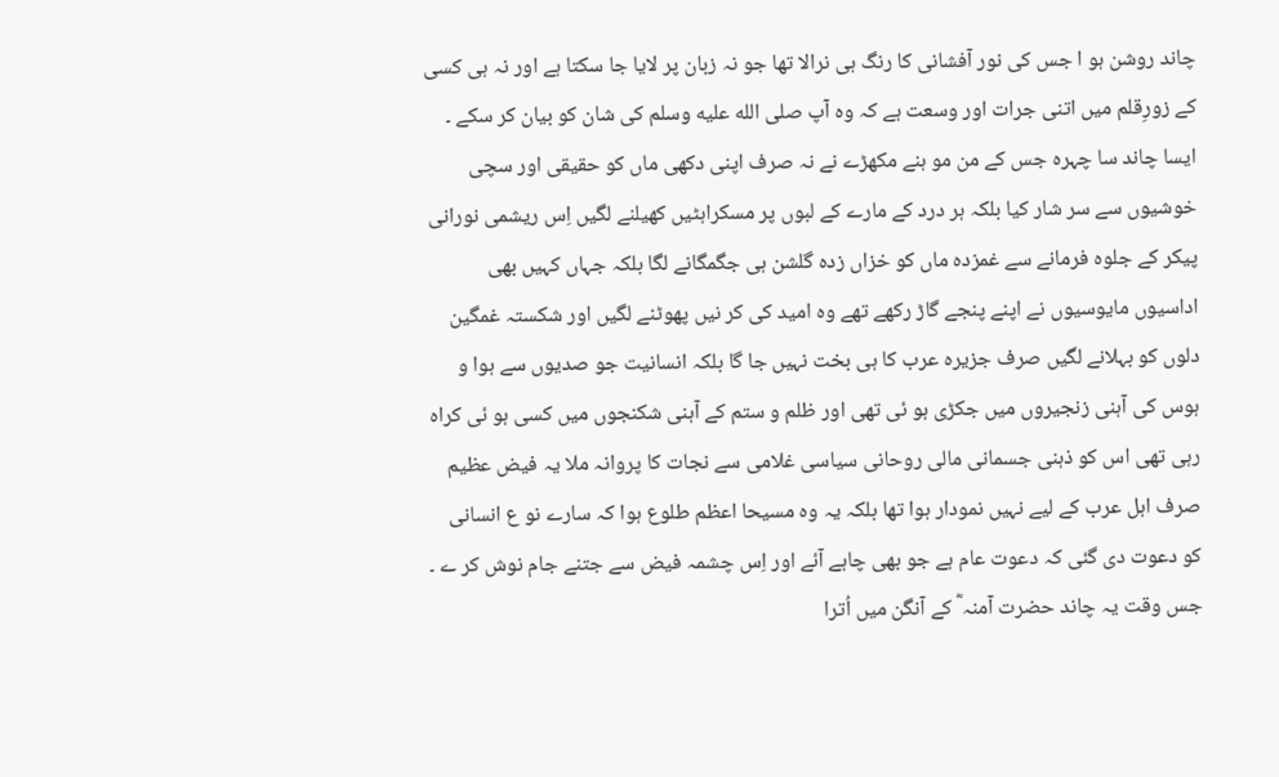چاند روشن ہو ا جس کی نور آفشانی کا رنگ ہی نرالا تھا جو نہ زبان پر لایا جا سکتا ہے اور نہ ہی کسی کے زورِقلم میں اتنی جرات اور وسعت ہے کہ وہ آپ صلى الله عليه وسلم کی شان کو بیان کر سکے ۔ ایسا چاند سا چہرہ جس کے من مو ہنے مکھڑے نے نہ صرف اپنی دکھی ماں کو حقیقی اور سچی خوشیوں سے سر شار کیا بلکہ ہر درد کے مارے کے لبوں پر مسکراہٹیں کھیلنے لگیں اِس ریشمی نورانی پیکر کے جلوہ فرمانے سے غمزدہ ماں کو خزاں زدہ گلشن ہی جگمگانے لگا بلکہ جہاں کہیں بھی اداسیوں مایوسیوں نے اپنے پنجے گاڑ رکھے تھے وہ امید کی کر نیں پھوٹنے لگیں اور شکستہ غمگین دلوں کو بہلانے لگیں صرف جزیرہ عرب کا ہی بخت نہیں جا گا بلکہ انسانیت جو صدیوں سے ہوا و ہوس کی آہنی زنجیروں میں جکڑی ہو ئی تھی اور ظلم و ستم کے آہنی شکنجوں میں کسی ہو ئی کراہ رہی تھی اس کو ذہنی جسمانی مالی روحانی سیاسی غلامی سے نجات کا پروانہ ملا یہ فیض عظیم صرف اہل عرب کے لیے نہیں نمودار ہوا تھا بلکہ یہ وہ مسیحا اعظم طلوع ہوا کہ سارے نو ع انسانی کو دعوت دی گئی کہ دعوت عام ہے جو بھی چاہے آئے اور اِس چشمہ فیض سے جتنے جام نوش کر ے ۔ جس وقت یہ چاند حضرت آمنہ ؓ کے آنگن میں اُترا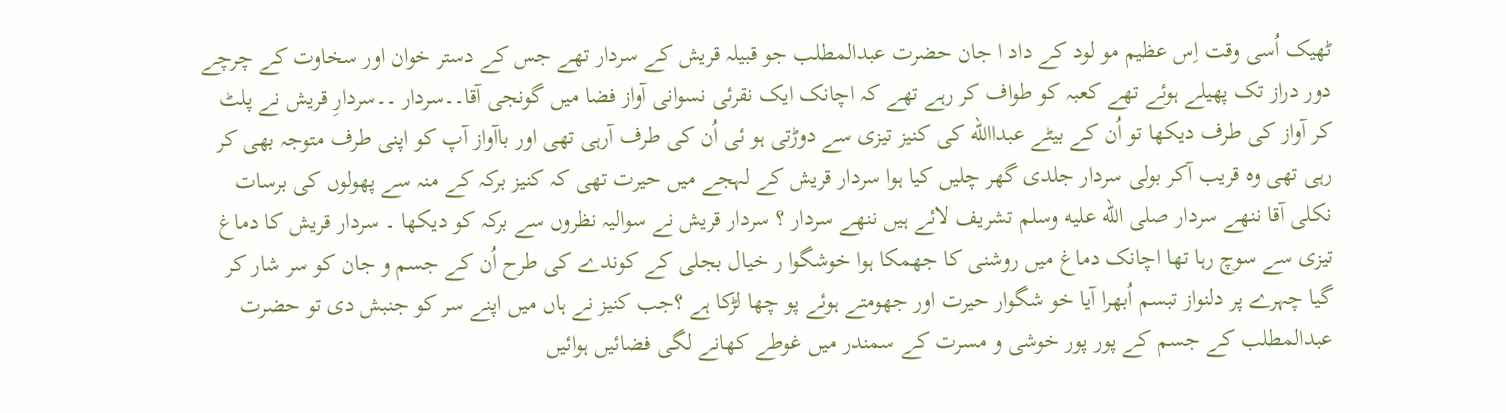ٹھیک اُسی وقت اِس عظیم مو لود کے داد ا جان حضرت عبدالمطلب جو قبیلہ قریش کے سردار تھے جس کے دستر خوان اور سخاوت کے چرچے دور دراز تک پھیلے ہوئے تھے کعبہ کو طواف کر رہے تھے کہ اچانک ایک نقرئی نسوانی آواز فضا میں گونجی آقا۔۔سردار ۔۔سردارِ قریش نے پلٹ کر آواز کی طرف دیکھا تو اُن کے بیٹے عبداالله کی کنیز تیزی سے دوڑتی ہو ئی اُن کی طرف آرہی تھی اور باآواز آپ کو اپنی طرف متوجہ بھی کر رہی تھی وہ قریب آکر بولی سردار جلدی گھر چلیں کیا ہوا سردار قریش کے لہجے میں حیرت تھی کہ کنیز برکہ کے منہ سے پھولوں کی برسات نکلی آقا ننھے سردار صلى الله عليه وسلم تشریف لائے ہیں ننھے سردار ؟ سردار قریش نے سوالیہ نظروں سے برکہ کو دیکھا ۔ سردار قریش کا دماغ تیزی سے سوچ رہا تھا اچانک دماغ میں روشنی کا جھمکا ہوا خوشگوا ر خیال بجلی کے کوندے کی طرح اُن کے جسم و جان کو سر شار کر گیا چہرے پر دلنواز تبسم اُبھرا آیا خو شگوار حیرت اور جھومتے ہوئے پو چھا لڑکا ہے ؟جب کنیز نے ہاں میں اپنے سر کو جنبش دی تو حضرت عبدالمطلب کے جسم کے پور پور خوشی و مسرت کے سمندر میں غوطے کھانے لگی فضائیں ہوائیں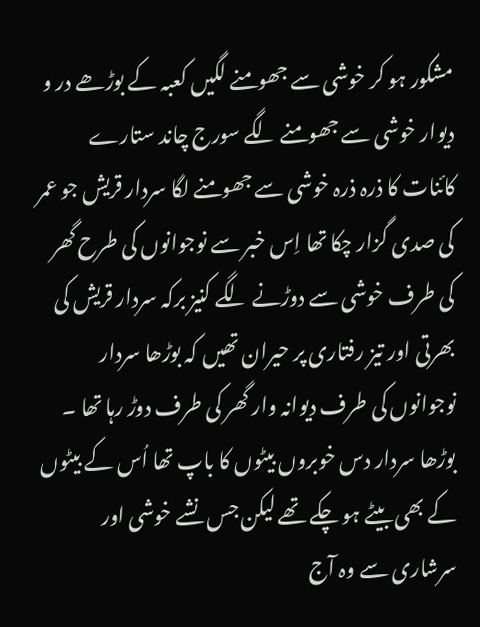مشکور ہو کر خوشی سے جھومنے لگیں کعبہ کے بوڑھے در و دیوار خوشی سے جھومنے لگے سورج چاند ستارے کائنات کا ذرہ ذرہ خوشی سے جھومنے لگا سردار قریش جو عمر کی صدی گزار چکا تھا اِس خبر سے نوجوانوں کی طرح گھر کی طرف خوشی سے دوڑنے لگے کنیز برکہ سردار قریش کی بھرتی اور تیز رفتاری پر حیران تھیں کہ بوڑھا سردار نوجوانوں کی طرف دیوانہ وار گھر کی طرف دوڑ رہا تھا ۔ بوڑھا سردار دس خوبروں بیٹوں کا باپ تھا اُس کے بیٹوں کے بھی بیٹے ہو چکے تھے لیکن جس نشے خوشی اور سرشاری سے وہ آج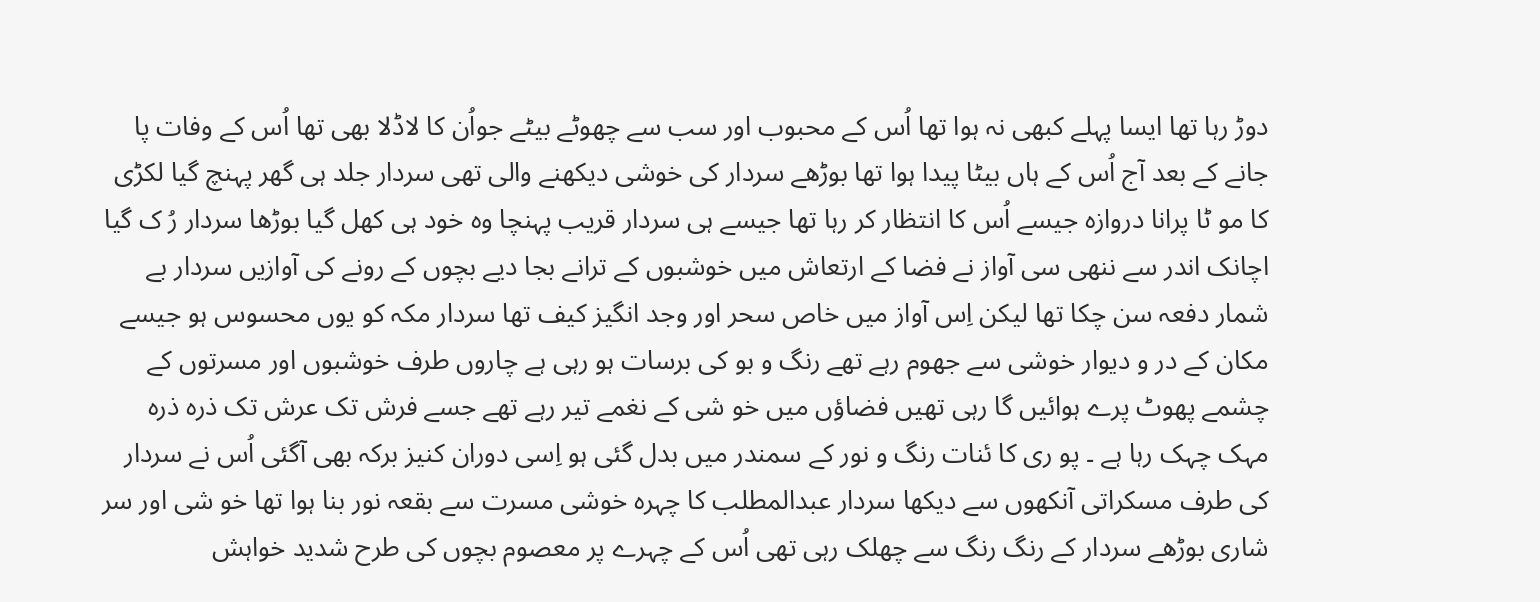دوڑ رہا تھا ایسا پہلے کبھی نہ ہوا تھا اُس کے محبوب اور سب سے چھوٹے بیٹے جواُن کا لاڈلا بھی تھا اُس کے وفات پا جانے کے بعد آج اُس کے ہاں بیٹا پیدا ہوا تھا بوڑھے سردار کی خوشی دیکھنے والی تھی سردار جلد ہی گھر پہنچ گیا لکڑی کا مو ٹا پرانا دروازہ جیسے اُس کا انتظار کر رہا تھا جیسے ہی سردار قریب پہنچا وہ خود ہی کھل گیا بوڑھا سردار رُ ک گیا اچانک اندر سے ننھی سی آواز نے فضا کے ارتعاش میں خوشبوں کے ترانے بجا دیے بچوں کے رونے کی آوازیں سردار بے شمار دفعہ سن چکا تھا لیکن اِس آواز میں خاص سحر اور وجد انگیز کیف تھا سردار مکہ کو یوں محسوس ہو جیسے مکان کے در و دیوار خوشی سے جھوم رہے تھے رنگ و بو کی برسات ہو رہی ہے چاروں طرف خوشبوں اور مسرتوں کے چشمے پھوٹ پرے ہوائیں گا رہی تھیں فضاؤں میں خو شی کے نغمے تیر رہے تھے جسے فرش تک عرش تک ذرہ ذرہ مہک چہک رہا ہے ۔ پو ری کا ئنات رنگ و نور کے سمندر میں بدل گئی ہو اِسی دوران کنیز برکہ بھی آگئی اُس نے سردار کی طرف مسکراتی آنکھوں سے دیکھا سردار عبدالمطلب کا چہرہ خوشی مسرت سے بقعہ نور بنا ہوا تھا خو شی اور سر شاری بوڑھے سردار کے رنگ رنگ سے چھلک رہی تھی اُس کے چہرے پر معصوم بچوں کی طرح شدید خواہش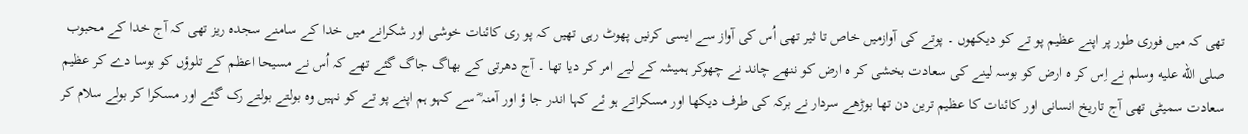تھی کہ میں فوری طور پر اپنے عظیم پو تے کو دیکھوں ۔ پوتے کی آوازمیں خاص تا ثیر تھی اُس کی آواز سے ایسی کرنیں پھوٹ رہی تھیں کہ پو ری کائنات خوشی اور شکرانے میں خدا کے سامنے سجدہ ریز تھی کہ آج خدا کے محبوب صلى الله عليه وسلم نے اِس کر ہ ارض کو بوسہ لینے کی سعادت بخشی کر ہ ارض کو ننھے چاند نے چھوکر ہمیشہ کے لیے امر کر دیا تھا ۔ آج دھرتی کے بھاگ جاگ گئے تھے کہ اُس نے مسیحا اعظم کے تلوؤں کو بوسا دے کر عظیم سعادت سمیٹی تھی آج تاریخ انسانی اور کائنات کا عظیم ترین دن تھا بوڑھے سردار نے برکہ کی طرف دیکھا اور مسکراتے ہو ئے کہا اندر جا ؤ اور آمنہ ؓ سے کہو ہم اپنے پو تے کو نہیں وہ بولتے بولتے رک گئے اور مسکرا کر بولے سلام کر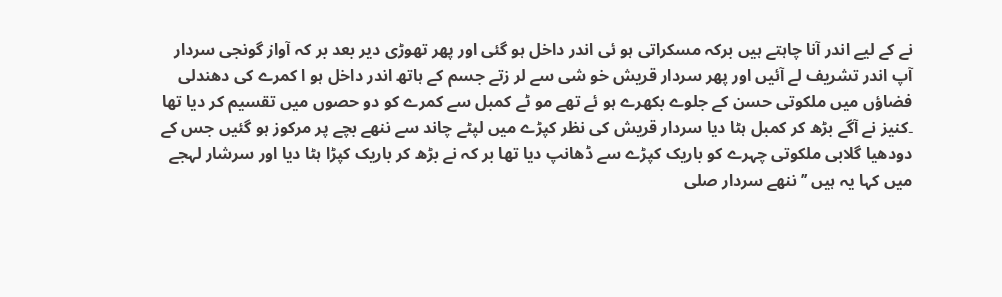نے کے لیے اندر آنا چاہتے ہیں برکہ مسکراتی ہو ئی اندر داخل ہو گئی اور پھر تھوڑی دیر بعد بر کہ آواز گونجی سردار آپ اندر تشریف لے آئیں اور پھر سردار قریش خو شی سے لر زتے جسم کے ہاتھ اندر داخل ہو ا کمرے کی دھندلی فضاؤں میں ملکوتی حسن کے جلوے بکھرے ہو ئے تھے مو ٹے کمبل سے کمرے کو دو حصوں میں تقسیم کر دیا تھا ۔کنیز نے آگے بڑھ کر کمبل ہٹا دیا سردار قریش کی نظر کپڑے میں لپٹے چاند سے ننھے بچے پر مرکوز ہو گئیں جس کے دودھیا گلابی ملکوتی چہرے کو باریک کپڑے سے ڈھانپ دیا تھا بر کہ نے بڑھ کر باریک کپڑا ہٹا دیا اور سرشار لہجے میں کہا یہ ہیں ’’ ننھے سردار صلى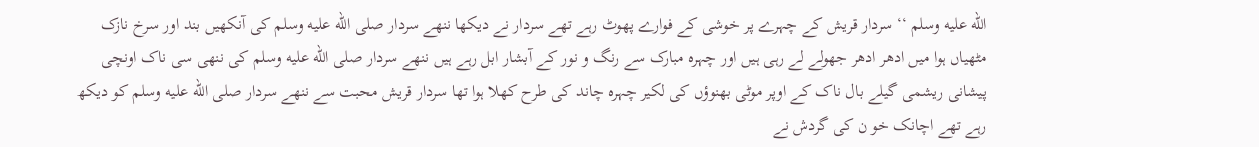الله عليه وسلم ‘‘ سردار قریش کے چہرے پر خوشی کے فوارے پھوٹ رہے تھے سردار نے دیکھا ننھے سردار صلى الله عليه وسلم کی آنکھیں بند اور سرخ نازک مٹھیاں ہوا میں ادھر ادھر جھولے لے رہی ہیں اور چہرہ مبارک سے رنگ و نور کے آبشار ابل رہے ہیں ننھے سردار صلى الله عليه وسلم کی ننھی سی ناک اونچی پیشانی ریشمی گیلے بال ناک کے اوپر موٹی بھنوؤں کی لکیر چہرہ چاند کی طرح کھلا ہوا تھا سردار قریش محبت سے ننھے سردار صلى الله عليه وسلم کو دیکھ رہے تھے اچانک خو ن کی گردش نے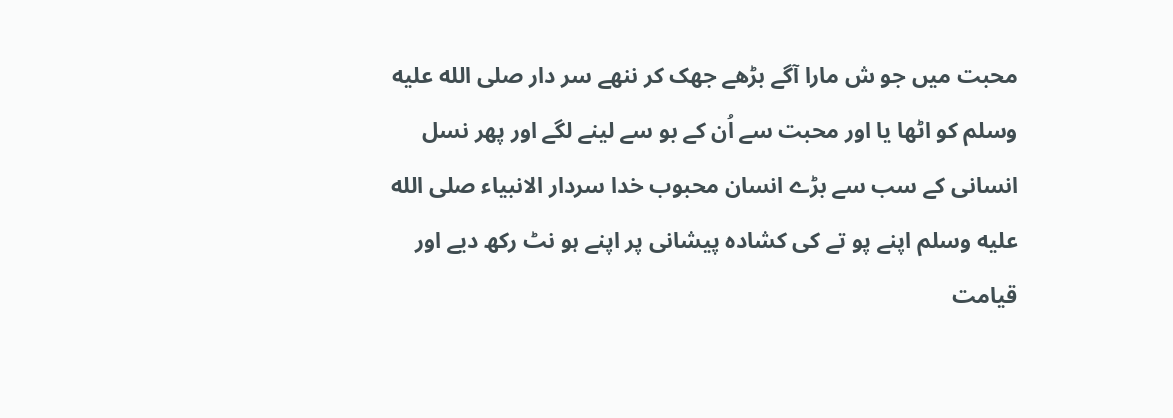محبت میں جو ش مارا آگے بڑھے جھک کر ننھے سر دار صلى الله عليه وسلم کو اٹھا یا اور محبت سے اُن کے بو سے لینے لگے اور پھر نسل انسانی کے سب سے بڑے انسان محبوب خدا سردار الانبیاء صلى الله عليه وسلم اپنے پو تے کی کشادہ پیشانی پر اپنے ہو نٹ رکھ دیے اور قیامت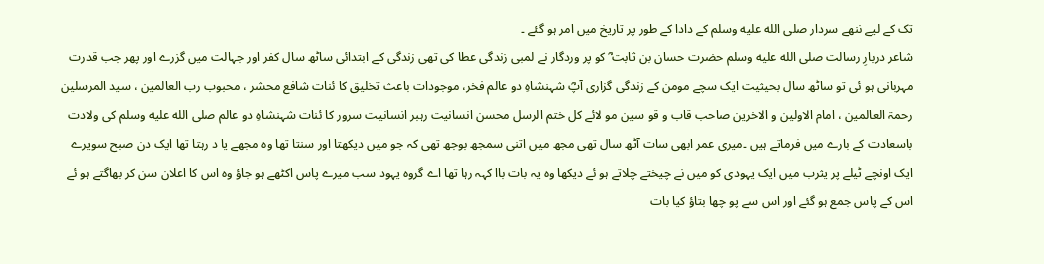تک کے لیے ننھے سردار صلى الله عليه وسلم کے دادا کے طور پر تاریخ میں امر ہو گئے ۔
شاعر دربارِ رسالت صلى الله عليه وسلم حضرت حسان بن ثابت ؓ کو پر وردگار نے لمبی زندگی عطا کی تھی زندگی کے ابتدائی ساٹھ سال کفر اور جہالت میں گزرے اور پھر جب قدرت مہربانی ہو ئی تو ساٹھ سال بحیثیت ایک سچے مومن کے زندگی گزاری آپؓ شہنشاہِ دو عالم فخر، موجودات باعث تخلیق کا ئنات شافع محشر ، محبوب رب العالمین ، سید المرسلین رحمۃ العالمین ، امام الاولین و الاخرین صاحب قاب و قو سین مو لائے کل ختم الرسل محسن انسانیت رہبر انسانیت سرور کا ئنات شہنشاہِ دو عالم صلى الله عليه وسلم کی ولادت باسعادت کے بارے میں فرماتے ہیں ۔میری عمر ابھی سات آٹھ سال تھی مجھ میں اتنی سمجھ بوجھ تھی کہ جو میں دیکھتا اور سنتا تھا وہ مجھے یا د رہتا تھا ایک دن صبح سویرے ایک اونچے ٹیلے پر یثرب میں ایک یہودی کو میں نے چیختے چلاتے ہو ئے دیکھا وہ یہ بات باا کہہ رہا تھا اے گروہ یہود سب میرے پاس اکٹھے ہو جاؤ وہ اس کا اعلان سن کر بھاگتے ہو ئے اس کے پاس جمع ہو گئے اور اس سے پو چھا بتاؤ کیا بات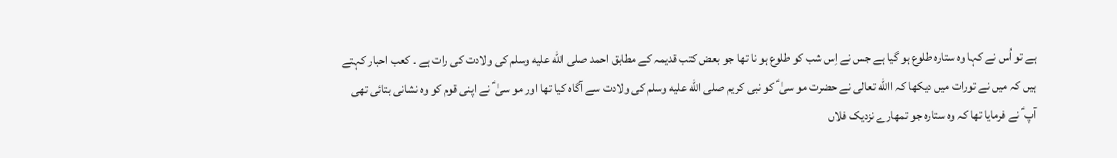ہے تو اُس نے کہا وہ ستارہ طلوع ہو گیا ہے جس نے اِس شب کو طلوع ہو نا تھا جو بعض کتب قدیمہ کے مطابق احمد صلى الله عليه وسلم کی ولادت کی رات ہے ۔ کعب احبار کہتے ہیں کہ میں نے تورات میں دیکھا کہ االله تعالی نے حضرت مو سیٰ ؑ کو نبی کریم صلى الله عليه وسلم کی ولادت سے آگاہ کیا تھا اور مو سیٰ ؑ نے اپنی قوم کو وہ نشانی بتائی تھی آپ ؑ نے فرمایا تھا کہ وہ ستارہ جو تمھارے نزدیک فلاں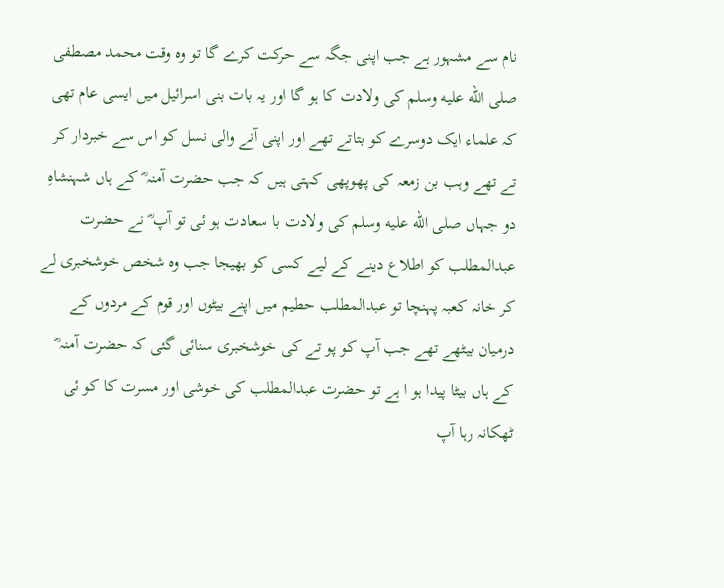نام سے مشہور ہے جب اپنی جگہ سے حرکت کرے گا تو وہ وقت محمد مصطفی صلى الله عليه وسلم کی ولادت کا ہو گا اور یہ بات بنی اسرائیل میں ایسی عام تھی کہ علماء ایک دوسرے کو بتاتے تھے اور اپنی آنے والی نسل کو اس سے خبردار کر تے تھے وہب بن زمعہ کی پھوپھی کہتی ہیں کہ جب حضرت آمنہ ؓ کے ہاں شہنشاہِ دو جہاں صلى الله عليه وسلم کی ولادت با سعادت ہو ئی تو آپ ؓ نے حضرت عبدالمطلب کو اطلاع دینے کے لیے کسی کو بھیجا جب وہ شخص خوشخبری لے کر خانہ کعبہ پہنچا تو عبدالمطلب حطیم میں اپنے بیٹوں اور قوم کے مردوں کے درمیان بیٹھے تھے جب آپ کو پو تے کی خوشخبری سنائی گئی کہ حضرت آمنہ ؓ کے ہاں بیٹا پیدا ہو ا ہے تو حضرت عبدالمطلب کی خوشی اور مسرت کا کو ئی ٹھکانہ رہا آپ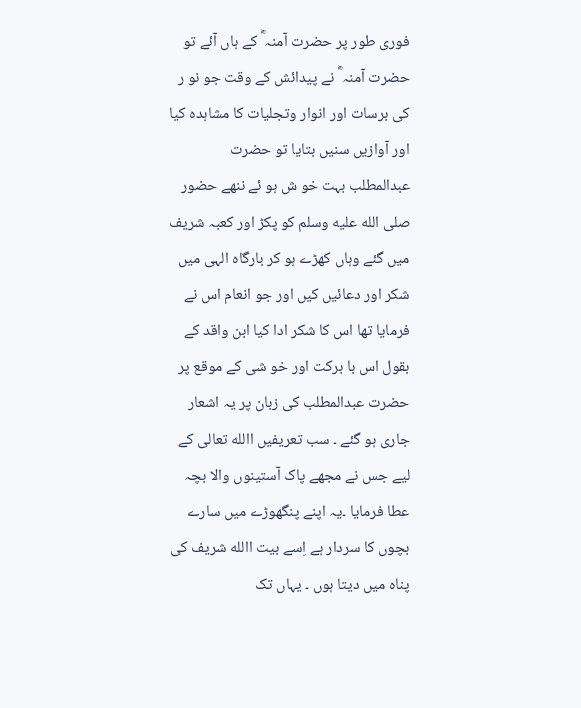فوری طور پر حضرت آمنہ ؓ کے ہاں آئے تو حضرت آمنہ ؓ نے پیدائش کے وقت جو نو ر کی برسات اور انوار وتجلیات کا مشاہدہ کیا اور آوازیں سنیں بتایا تو حضرت عبدالمطلب بہت خو ش ہو ئے ننھے حضور صلى الله عليه وسلم کو پکڑ اور کعبہ شریف میں گئے وہاں کھڑے ہو کر بارگاہ الہی میں شکر اور دعائیں کیں اور جو انعام اس نے فرمایا تھا اس کا شکر ادا کیا ابن واقد کے بقول اس با برکت اور خو شی کے موقع پر حضرت عبدالمطلب کی زبان پر یہ اشعار جاری ہو گئے ۔ سب تعریفیں االله تعالی کے لیے جس نے مجھے پاک آستینوں والا بچہ عطا فرمایا ۔یہ اپنے پنگھوڑے میں سارے بچوں کا سردار ہے اِسے بیت االله شریف کی پناہ میں دیتا ہوں ۔ یہاں تک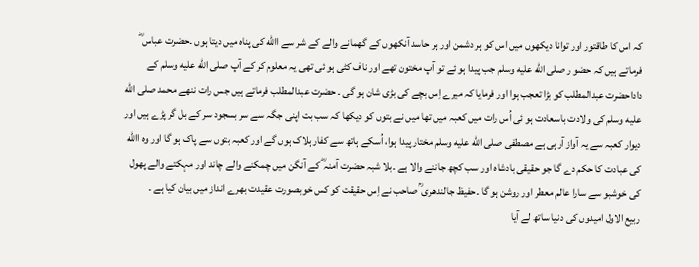کہ اس کا طاقتور اور توانا دیکھوں میں اس کو ہر دشمن اور ہر حاسد آنکھوں کے گھمانے والے کے شر سے االله کی پناہ میں دیتا ہوں ۔حضرت عباس ؓ فرماتے ہیں کہ حضو ر صلى الله عليه وسلم جب پیدا ہو ئے تو آپ مختون تھے اور ناف کٹی ہو ئی تھی یہ معلوم کر کے آپ صلى الله عليه وسلم کے داداحضرت عبدالمطلب کو بڑا تعجب ہوا اور فرمایا کہ میرے اِس بچے کی بڑی شان ہو گی ۔ حضرت عبدالمطلب فرماتے ہیں جس رات ننھے محمد صلى الله عليه وسلم کی ولادت باسعادت ہو ئی اُس رات میں کعبہ میں تھا میں نے بتوں کو دیکھا کہ سب بت اپنی جگہ سے سر بسجود سر کے بل گر پڑے ہیں اور دیوار کعبہ سے یہ آواز آرہی ہے مصطفی صلى الله عليه وسلم مختار پیدا ہوا، اُسکے ہاتھ سے کفار ہلاک ہوں گے اور کعبہ بتوں سے پاک ہو گا اور وہ االله کی عبادت کا حکم دے گا جو حقیقی بادشاہ اور سب کچھ جاننے والا ہے ۔بلا شبہ حضرت آمنہ ؓ کے آنگن میں چمکنے والے چاند اور مہکتے والے پھول کی خوشبو سے سارا عالم معطر اور روشن ہو گا ۔حفیظ جالندھری ؒ صاحب نے اِس حقیقت کو کس خوبصورت عقیدت بھرے انداز میں بیان کیا ہے ۔
ربیع الاول امیدوں کی دنیا ساتھ لے آیا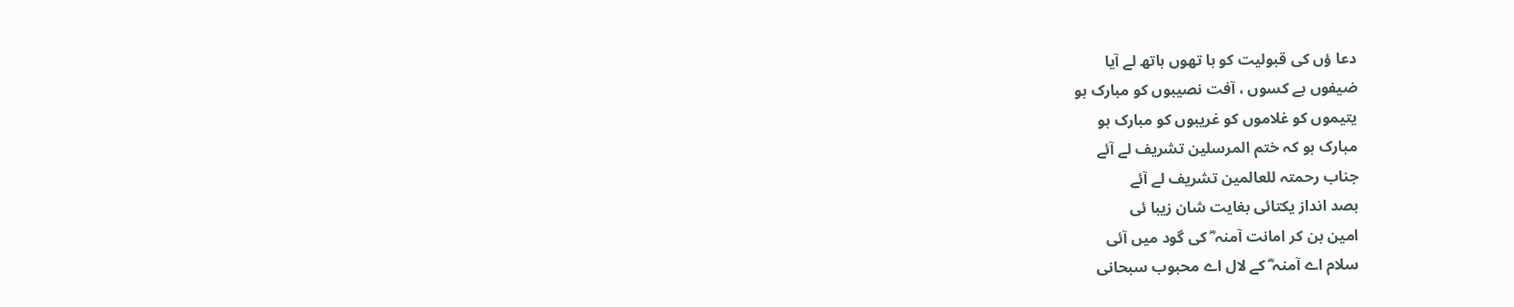دعا ؤں کی قبولیت کو ہا تھوں ہاتھ لے آیا
ضیفوں بے کسوں ، آفت نصیبوں کو مبارک ہو
یتیموں کو غلاموں کو غریبوں کو مبارک ہو
مبارک ہو کہ ختم المرسلین تشریف لے آئے
جناب رحمتہ للعالمین تشریف لے آئے
بصد انداز یکتائی بغایت شان زیبا ئی
امین بن کر امانت آمنہ ؓ کی گود میں آئی
سلام اے آمنہ ؓ کے لال اے محبوب سبحانی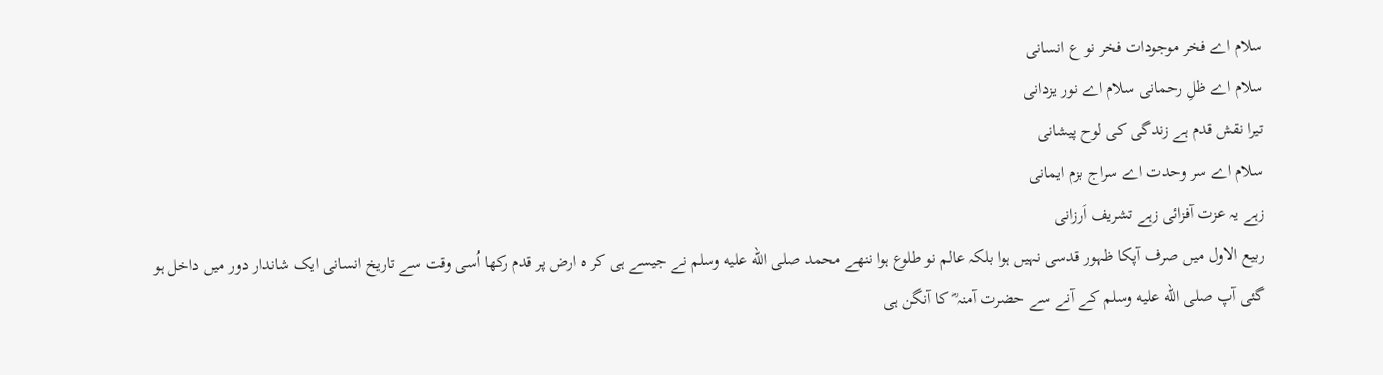سلام اے فخر موجودات فخر نو ع انسانی
سلام اے ظلِ رحمانی سلام اے نور یزدانی
تیرا نقش قدم ہے زندگی کی لوح پیشانی
سلام اے سر وحدت اے سراج بزم ایمانی
زہے یہ عزت آفزائی زہے تشریف اَرزانی
ربیع الاول میں صرف آپکا ظہور قدسی نہیں ہوا بلکہ عالم نو طلوع ہوا ننھے محمد صلى الله عليه وسلم نے جیسے ہی کر ہ ارض پر قدم رکھا اُسی وقت سے تاریخ انسانی ایک شاندار دور میں داخل ہو گئی آپ صلى الله عليه وسلم کے آنے سے حضرت آمنہ ؓ کا آنگن ہی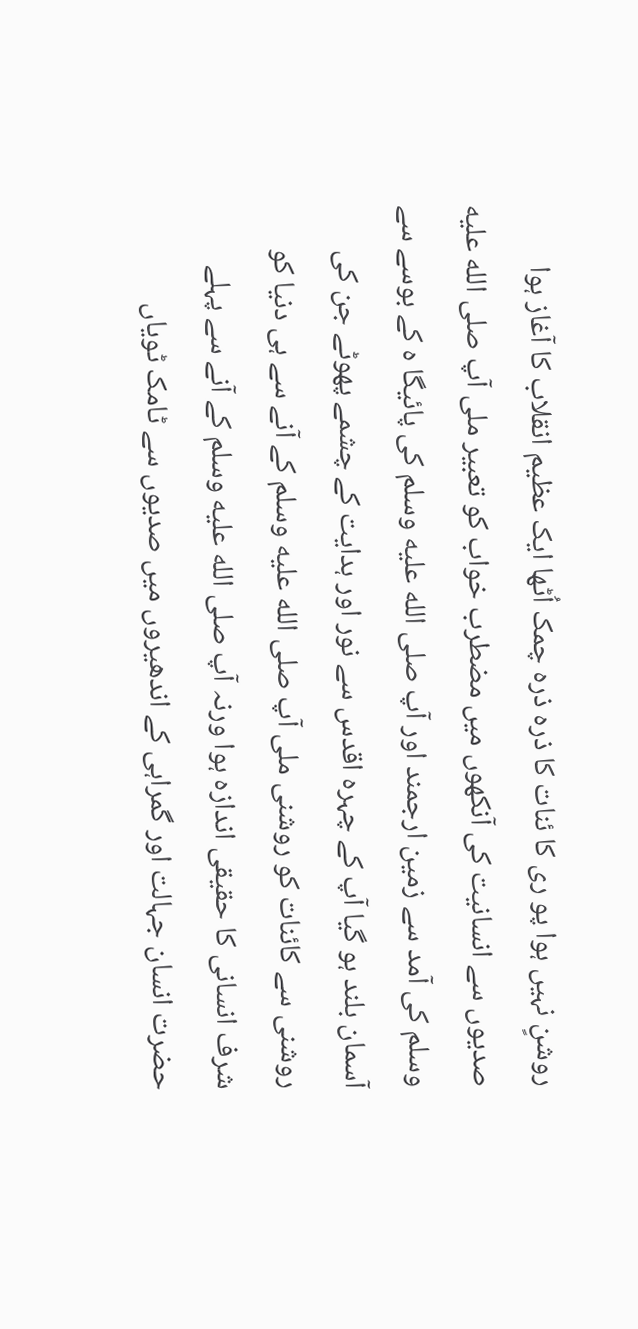روشنٍ نہیں ہوا پو ری کا ئنات کا ذرہ ذرہ چمک اُٹھا ایک عظیم انقلاب کا آغاز ہوا صدیوں سے انسانیت کی آنکھوں میں مضطرب خواب کو تعبیر ملی آپ صلى الله عليه وسلم کی آمد سے زمین ارجمند اور آپ صلى الله عليه وسلم کی پائیگا ہ کے بوسے سے آسمان بلند ہو گیا آپ کے چہرہ اقدس سے نور اور ہدایت کے چشمے پھوٹے جن کی روشنی سے کائنات کو روشنی ملی آپ صلى الله عليه وسلم کے آنے سے ہی دنیا کو شرف انسانی کا حقیقی اندازہ ہوا ورنہ آپ صلى الله عليه وسلم کے آنے سے پہلے حضرت انسان جہالت اور گمراہی کے اندھیروں میں صدیوں سے ٹامک ٹویاں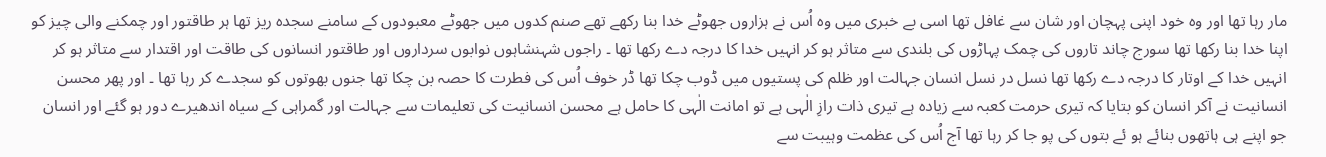مار رہا تھا اور وہ خود اپنی پہچان اور شان سے غافل تھا اسی بے خبری میں وہ اُس نے ہزاروں جھوٹے خدا بنا رکھے تھے صنم کدوں میں جھوٹے معبودوں کے سامنے سجدہ ریز تھا ہر طاقتور اور چمکنے والی چیز کو اپنا خدا بنا رکھا تھا سورج چاند تاروں کی چمک پہاڑوں کی بلندی سے متاثر ہو کر انہیں خدا کا درجہ دے رکھا تھا ۔ راجوں شہنشاہوں نوابوں سرداروں اور طاقتور انسانوں کی طاقت اور اقتدار سے متاثر ہو کر انہیں خدا کے اوتار کا درجہ دے رکھا تھا نسل در نسل انسان جہالت اور ظلم کی پستیوں میں ڈوب چکا تھا ڈر خوف اُس کی فطرت کا حصہ بن چکا تھا جنوں بھوتوں کو سجدے کر رہا تھا ۔ اور پھر محسن انسانیت نے آکر انسان کو بتایا کہ تیری حرمت کعبہ سے زیادہ ہے تیری ذات رازِ الٰہی ہے تو امانت الٰہی کا حامل ہے محسن انسانیت کی تعلیمات سے جہالت اور گمراہی کے سیاہ اندھیرے دور ہو گئے اور انسان جو اپنے ہی ہاتھوں بنائے ہو ئے بتوں کی پو جا کر رہا تھا آج اُس کی عظمت وہیبت سے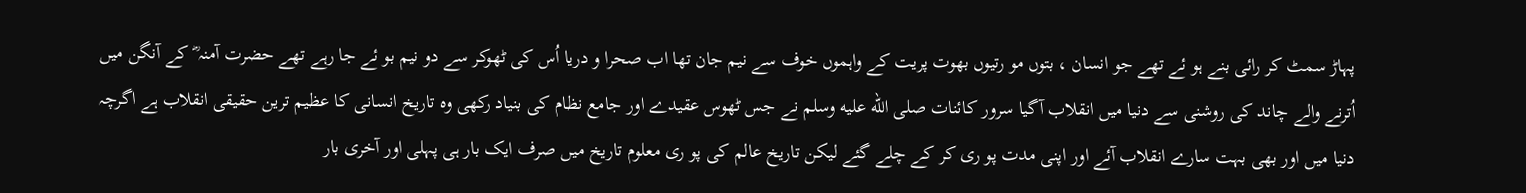پہاڑ سمٹ کر رائی بنے ہو ئے تھے جو انسان ، بتوں مو رتیوں بھوت پریت کے واہموں خوف سے نیم جان تھا اب صحرا و دریا اُس کی ٹھوکر سے دو نیم بو ئے جا رہے تھے حضرت آمنہ ؓ کے آنگن میں اُترنے والے چاند کی روشنی سے دنیا میں انقلاب آگیا سرور کائنات صلى الله عليه وسلم نے جس ٹھوس عقیدے اور جامع نظام کی بنیاد رکھی وہ تاریخ انسانی کا عظیم ترین حقیقی انقلاب ہے اگرچہ دنیا میں اور بھی بہت سارے انقلاب آئے اور اپنی مدت پو ری کر کے چلے گئے لیکن تاریخ عالم کی پو ری معلوم تاریخ میں صرف ایک بار ہی پہلی اور آخری بار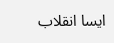ایسا انقلاب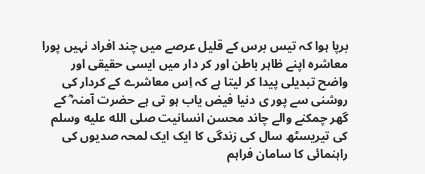برپا ہوا کہ تیس برس کے قلیل عرصے میں چند افراد نہیں پورا معاشرہ اپنے ظاہر باطن اور کر دار میں ایسی حقیقی اور واضح تبدیلی پیدا کر لیتا ہے کہ اِس معاشرے کے کردار کی روشنی سے پور ی دنیا فیض یاب ہو تی ہے حضرت آمنہ ؓ کے گھر چمکنے والے چاند محسن انسانیت صلى الله عليه وسلم کی تیریسٹھ سال کی زندگی کا ایک ایک لمحہ صدیوں کی راہنمائی کا سامان فراہم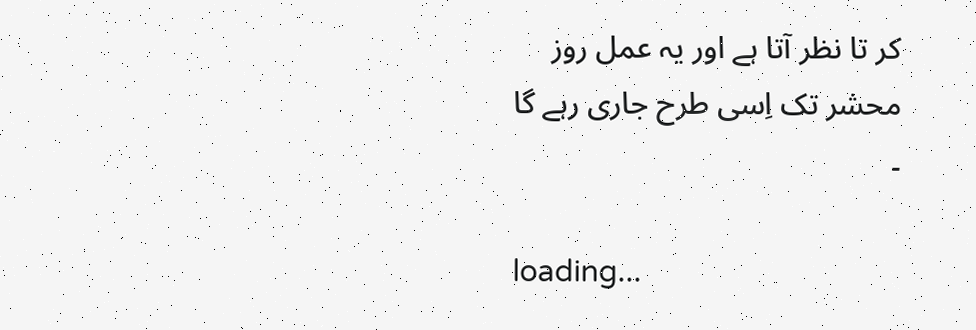کر تا نظر آتا ہے اور یہ عمل روز محشر تک اِسی طرح جاری رہے گا ۔

loading...